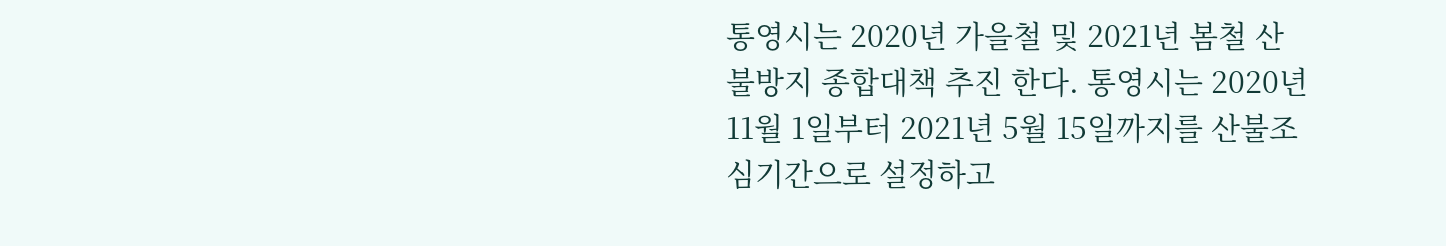통영시는 2020년 가을철 및 2021년 봄철 산불방지 종합대책 추진 한다. 통영시는 2020년 11월 1일부터 2021년 5월 15일까지를 산불조심기간으로 설정하고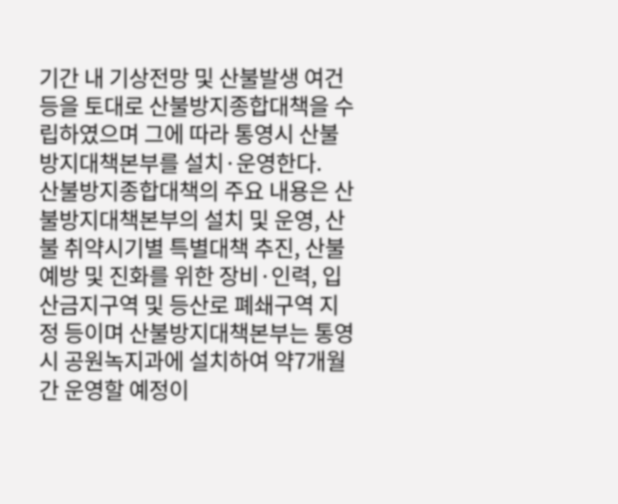기간 내 기상전망 및 산불발생 여건 등을 토대로 산불방지종합대책을 수립하였으며 그에 따라 통영시 산불방지대책본부를 설치·운영한다.
산불방지종합대책의 주요 내용은 산불방지대책본부의 설치 및 운영, 산불 취약시기별 특별대책 추진, 산불 예방 및 진화를 위한 장비·인력, 입산금지구역 및 등산로 폐쇄구역 지정 등이며 산불방지대책본부는 통영시 공원녹지과에 설치하여 약7개월 간 운영할 예정이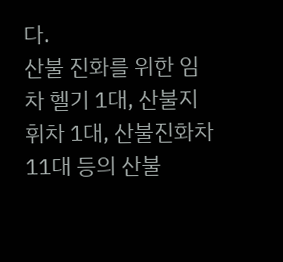다.
산불 진화를 위한 임차 헬기 1대, 산불지휘차 1대, 산불진화차 11대 등의 산불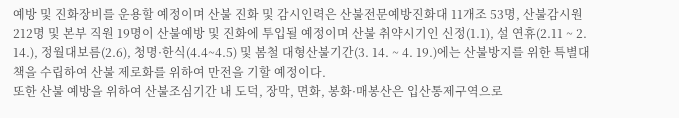예방 및 진화장비를 운용할 예정이며 산불 진화 및 감시인력은 산불전문예방진화대 11개조 53명, 산불감시원 212명 및 본부 직원 19명이 산불예방 및 진화에 투입될 예정이며 산불 취약시기인 신정(1.1), 설 연휴(2.11 ~ 2. 14.), 정월대보름(2.6), 청명·한식(4.4~4.5) 및 봄철 대형산불기간(3. 14. ~ 4. 19.)에는 산불방지를 위한 특별대책을 수립하여 산불 제로화를 위하여 만전을 기할 예정이다.
또한 산불 예방을 위하여 산불조심기간 내 도덕, 장막, 면화, 봉화·매봉산은 입산통제구역으로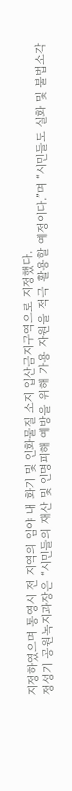지정하였으며 통영시 전 지역의 임야 내 화기 및 인화물질 소지 입산금지구역으로 지정했다.
정성기 공원녹지과장은 “시민들의 재산 및 인명피해 예방을 위해 가용 자원을 적극 활용할 예정이다.”며 “시민들도 실화 및 불법소각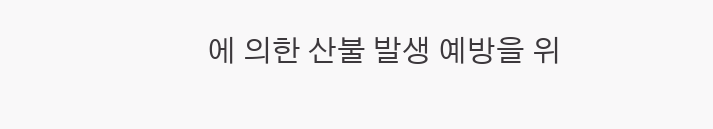에 의한 산불 발생 예방을 위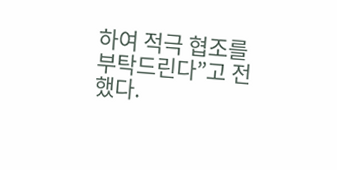하여 적극 협조를 부탁드린다”고 전했다.